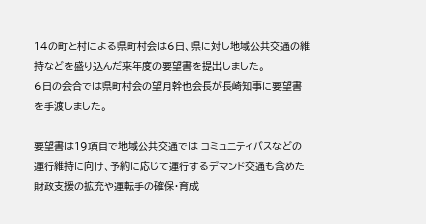14の町と村による県町村会は6日、県に対し地域公共交通の維持などを盛り込んだ来年度の要望書を提出しました。
6日の会合では県町村会の望月幹也会長が長崎知事に要望書を手渡しました。

要望書は19項目で地域公共交通では コミュニティバスなどの運行維持に向け、予約に応じて運行するデマンド交通も含めた財政支援の拡充や運転手の確保・育成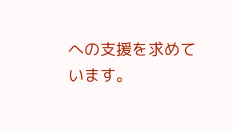への支援を求めています。